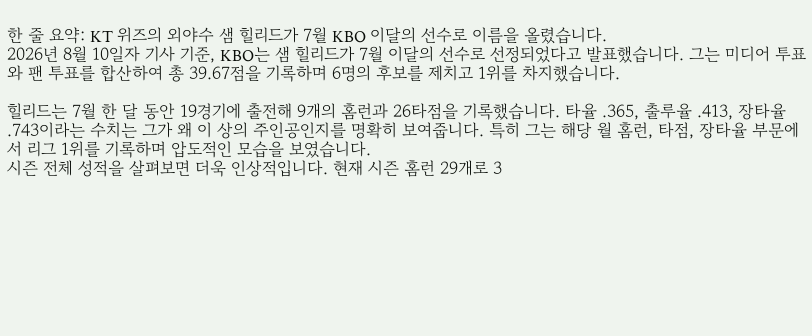한 줄 요약: KT 위즈의 외야수 샘 힐리드가 7월 KBO 이달의 선수로 이름을 올렸습니다.
2026년 8월 10일자 기사 기준, KBO는 샘 힐리드가 7월 이달의 선수로 선정되었다고 발표했습니다. 그는 미디어 투표와 팬 투표를 합산하여 총 39.67점을 기록하며 6명의 후보를 제치고 1위를 차지했습니다.

힐리드는 7월 한 달 동안 19경기에 출전해 9개의 홈런과 26타점을 기록했습니다. 타율 .365, 출루율 .413, 장타율 .743이라는 수치는 그가 왜 이 상의 주인공인지를 명확히 보여줍니다. 특히 그는 해당 월 홈런, 타점, 장타율 부문에서 리그 1위를 기록하며 압도적인 모습을 보였습니다.
시즌 전체 성적을 살펴보면 더욱 인상적입니다. 현재 시즌 홈런 29개로 3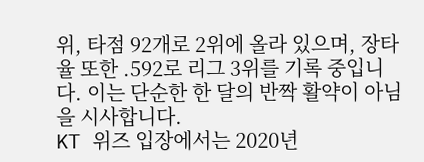위, 타점 92개로 2위에 올라 있으며, 장타율 또한 .592로 리그 3위를 기록 중입니다. 이는 단순한 한 달의 반짝 활약이 아님을 시사합니다.
KT 위즈 입장에서는 2020년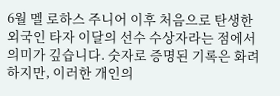6월 멜 로하스 주니어 이후 처음으로 탄생한 외국인 타자 이달의 선수 수상자라는 점에서 의미가 깊습니다. 숫자로 증명된 기록은 화려하지만, 이러한 개인의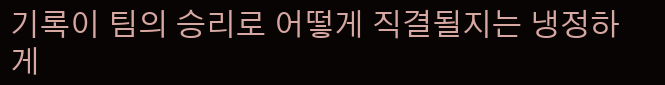기록이 팀의 승리로 어떻게 직결될지는 냉정하게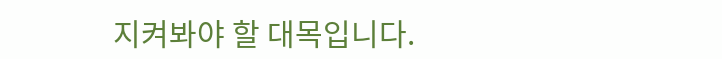지켜봐야 할 대목입니다.